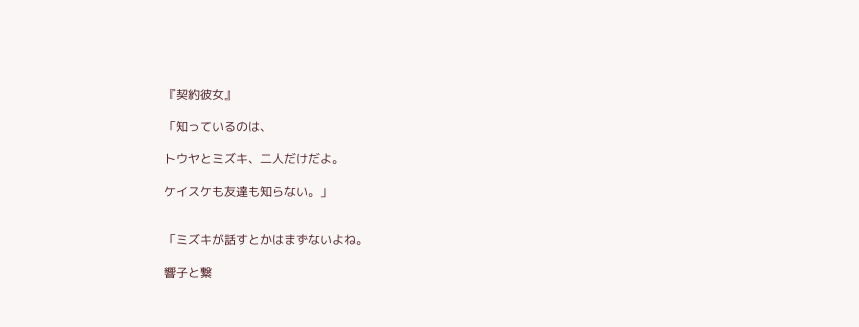『契約彼女』

「知っているのは、

トウヤとミズキ、二人だけだよ。

ケイスケも友達も知らない。」


「ミズキが話すとかはまずないよね。

響子と繋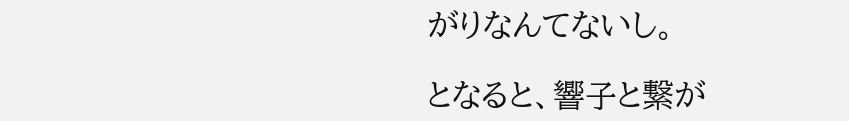がりなんてないし。

となると、響子と繋が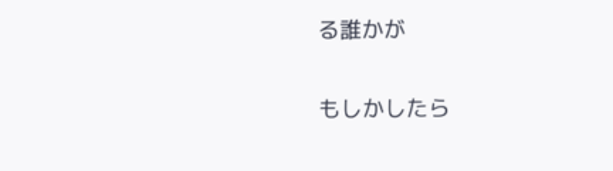る誰かが

もしかしたら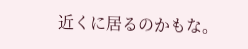近くに居るのかもな。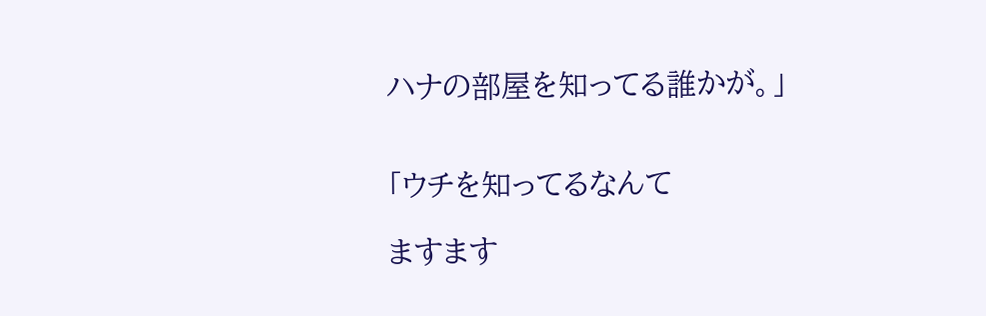ハナの部屋を知ってる誰かが。」


「ウチを知ってるなんて

ますます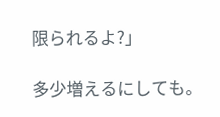限られるよ?」

多少増えるにしても。